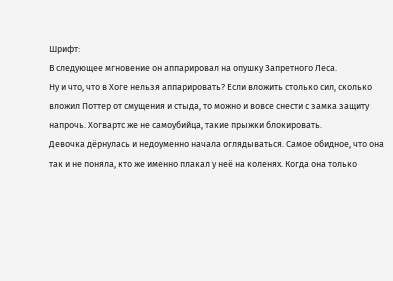Шрифт:
В следующее мгновение он аппарировал на опушку Запретного Леса.
Ну и что, что в Хоге нельзя аппарировать? Если вложить столько сил, сколько вложил Поттер от смущения и стыда, то можно и вовсе снести с замка защиту напрочь. Хогвартс же не самоубийца, такие прыжки блокировать.
Девочка дёрнулась и недоуменно начала оглядываться. Самое обидное, что она так и не поняла, кто же именно плакал у неё на коленях. Когда она только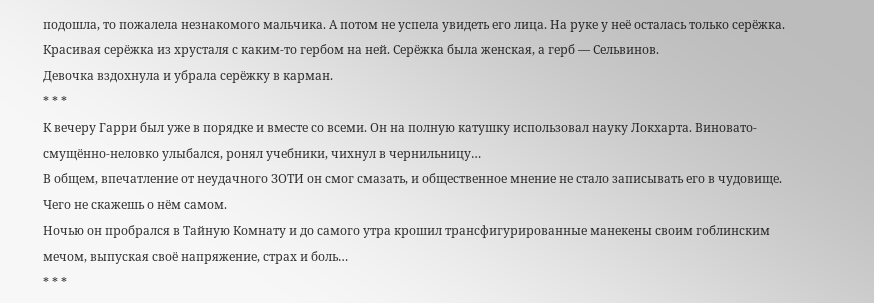подошла, то пожалела незнакомого мальчика. А потом не успела увидеть его лица. На руке у неё осталась только серёжка. Красивая серёжка из хрусталя с каким-то гербом на ней. Серёжка была женская, а герб — Сельвинов.
Девочка вздохнула и убрала серёжку в карман.
* * *
К вечеру Гарри был уже в порядке и вместе со всеми. Он на полную катушку использовал науку Локхарта. Виновато-смущённо-неловко улыбался, ронял учебники, чихнул в чернильницу…
В общем, впечатление от неудачного ЗОТИ он смог смазать, и общественное мнение не стало записывать его в чудовище. Чего не скажешь о нём самом.
Ночью он пробрался в Тайную Комнату и до самого утра крошил трансфигурированные манекены своим гоблинским мечом, выпуская своё напряжение, страх и боль…
* * *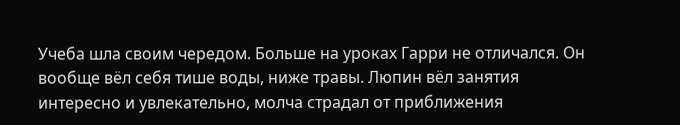Учеба шла своим чередом. Больше на уроках Гарри не отличался. Он вообще вёл себя тише воды, ниже травы. Люпин вёл занятия интересно и увлекательно, молча страдал от приближения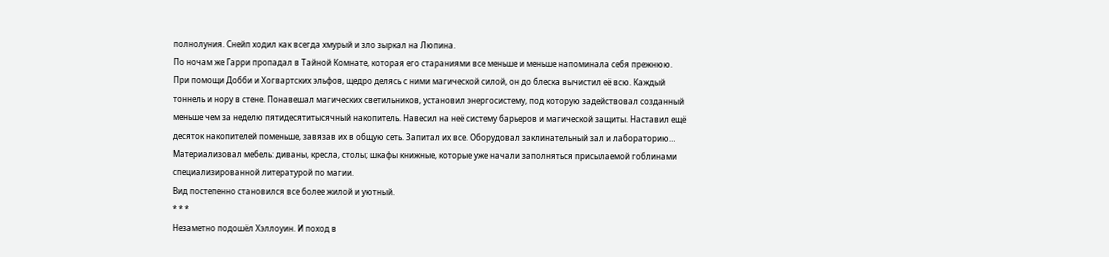полнолуния. Снейп ходил как всегда хмурый и зло зыркал на Люпина.
По ночам же Гарри пропадал в Тайной Комнате, которая его стараниями все меньше и меньше напоминала себя прежнюю.
При помощи Добби и Хогвартских эльфов, щедро делясь с ними магической силой, он до блеска вычистил её всю. Каждый тоннель и нору в стене. Понавешал магических светильников, установил энергосистему, под которую задействовал созданный меньше чем за неделю пятидесятитысячный накопитель. Навесил на неё систему барьеров и магической защиты. Наставил ещё десяток накопителей поменьше, завязав их в общую сеть. Запитал их все. Оборудовал заклинательный зал и лабораторию… Материализовал мебель: диваны, кресла, столы; шкафы книжные, которые уже начали заполняться присылаемой гоблинами специализированной литературой по магии.
Вид постепенно становился все более жилой и уютный.
* * *
Незаметно подошёл Хэллоуин. И поход в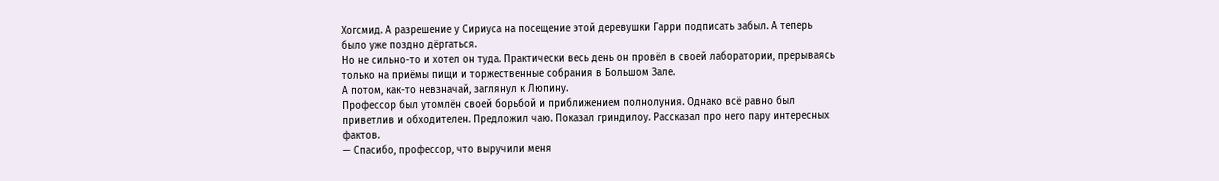Хогсмид. А разрешение у Сириуса на посещение этой деревушки Гарри подписать забыл. А теперь было уже поздно дёргаться.
Но не сильно-то и хотел он туда. Практически весь день он провёл в своей лаборатории, прерываясь только на приёмы пищи и торжественные собрания в Большом Зале.
А потом, как-то невзначай, заглянул к Люпину.
Профессор был утомлён своей борьбой и приближением полнолуния. Однако всё равно был приветлив и обходителен. Предложил чаю. Показал гриндилоу. Рассказал про него пару интересных фактов.
— Спасибо, профессор, что выручили меня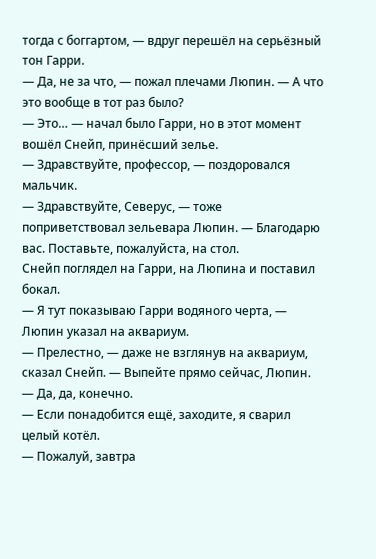тогда с боггартом, — вдруг перешёл на серьёзный тон Гарри.
— Да, не за что, — пожал плечами Люпин. — А что это вообще в тот раз было?
— Это… — начал было Гарри, но в этот момент вошёл Снейп, принёсший зелье.
— Здравствуйте, профессор, — поздоровался мальчик.
— Здравствуйте, Северус, — тоже поприветствовал зельевара Люпин. — Благодарю вас. Поставьте, пожалуйста, на стол.
Снейп поглядел на Гарри, на Люпина и поставил бокал.
— Я тут показываю Гарри водяного черта, — Люпин указал на аквариум.
— Прелестно, — даже не взглянув на аквариум, сказал Снейп. — Выпейте прямо сейчас, Люпин.
— Да, да, конечно.
— Если понадобится ещё, заходите, я сварил целый котёл.
— Пожалуй, завтра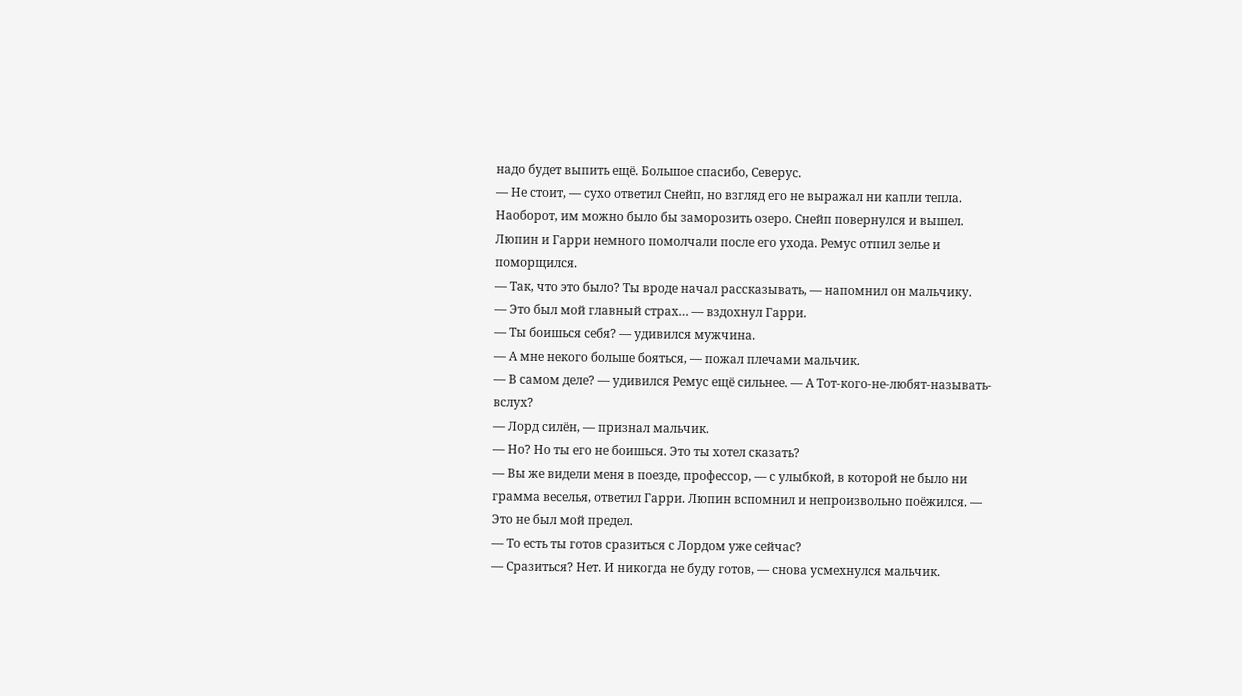надо будет выпить ещё. Большое спасибо, Северус.
— Не стоит, — сухо ответил Снейп, но взгляд его не выражал ни капли тепла. Наоборот, им можно было бы заморозить озеро. Снейп повернулся и вышел. Люпин и Гарри немного помолчали после его ухода. Ремус отпил зелье и поморщился.
— Так, что это было? Ты вроде начал рассказывать, — напомнил он мальчику.
— Это был мой главный страх… — вздохнул Гарри.
— Ты боишься себя? — удивился мужчина.
— А мне некого больше бояться, — пожал плечами мальчик.
— В самом деле? — удивился Ремус ещё сильнее. — А Тот-кого-не-любят-называть-вслух?
— Лорд силён, — признал мальчик.
— Но? Но ты его не боишься. Это ты хотел сказать?
— Вы же видели меня в поезде, профессор, — с улыбкой, в которой не было ни грамма веселья, ответил Гарри. Люпин вспомнил и непроизвольно поёжился. — Это не был мой предел.
— То есть ты готов сразиться с Лордом уже сейчас?
— Сразиться? Нет. И никогда не буду готов, — снова усмехнулся мальчик.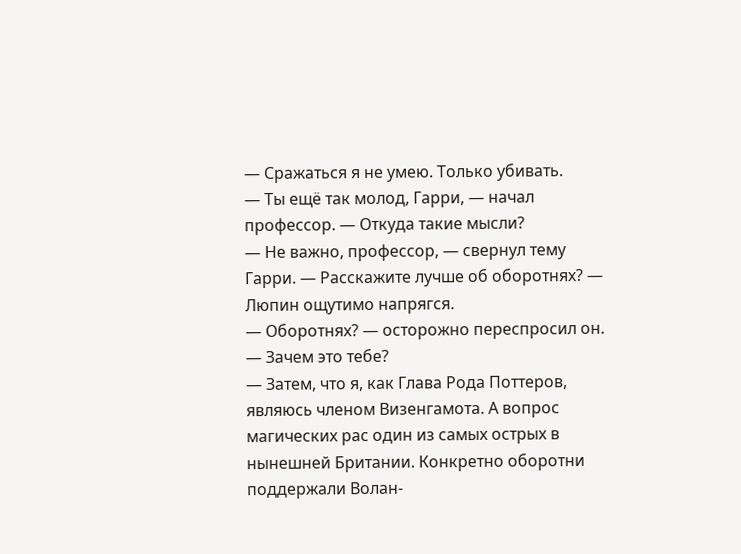— Сражаться я не умею. Только убивать.
— Ты ещё так молод, Гарри, — начал профессор. — Откуда такие мысли?
— Не важно, профессор, — свернул тему Гарри. — Расскажите лучше об оборотнях? — Люпин ощутимо напрягся.
— Оборотнях? — осторожно переспросил он. — Зачем это тебе?
— Затем, что я, как Глава Рода Поттеров, являюсь членом Визенгамота. А вопрос магических рас один из самых острых в нынешней Британии. Конкретно оборотни поддержали Волан-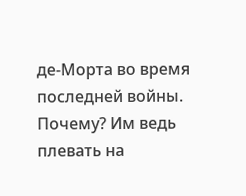де-Морта во время последней войны. Почему? Им ведь плевать на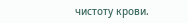чистоту крови.